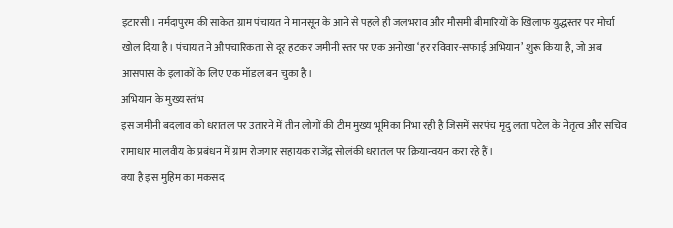इटारसी। नर्मदापुरम की साकेत ग्राम पंचायत ने मानसून के आने से पहले ही जलभराव और मौसमी बीमारियों के खिलाफ युद्धस्तर पर मोर्चा खोल दिया है। पंचायत ने औपचारिकता से दूर हटकर जमीनी स्तर पर एक अनोखा ‘हर रविवार-सफाई अभियान’ शुरू किया है, जो अब आसपास के इलाकों के लिए एक मॉडल बन चुका है।
अभियान के मुख्य स्तंभ
इस जमीनी बदलाव को धरातल पर उतारने में तीन लोगों की टीम मुख्य भूमिका निभा रही है जिसमें सरपंच मृदु लता पटेल के नेतृत्व और सचिव रामाधार मालवीय के प्रबंधन में ग्राम रोजगार सहायक राजेंद्र सोलंकी धरातल पर क्रियान्वयन करा रहे हैं।
क्या है इस मुहिम का मकसद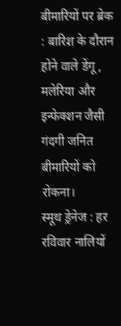बीमारियों पर ब्रेक : बारिश के दौरान होने वाले डेंगू, मलेरिया और इन्फेक्शन जैसी गंदगी जनित बीमारियों को रोकना।
स्मूथ ड्रेनेज : हर रविवार नालियों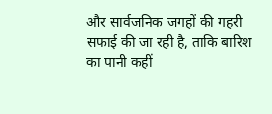और सार्वजनिक जगहों की गहरी सफाई की जा रही है, ताकि बारिश का पानी कहीं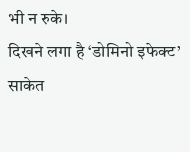भी न रुके।
दिखने लगा है ‘डोमिनो इफेक्ट’
साकेत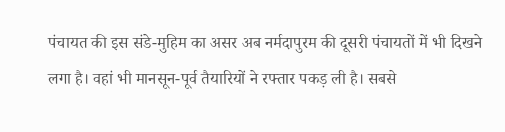पंचायत की इस संडे-मुहिम का असर अब नर्मदापुरम की दूसरी पंचायतों में भी दिखने लगा है। वहां भी मानसून-पूर्व तैयारियों ने रफ्तार पकड़ ली है। सबसे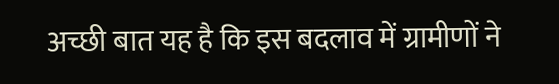अच्छी बात यह है कि इस बदलाव में ग्रामीणों ने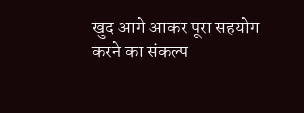खुद आगे आकर पूरा सहयोग करने का संकल्प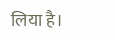लिया है।